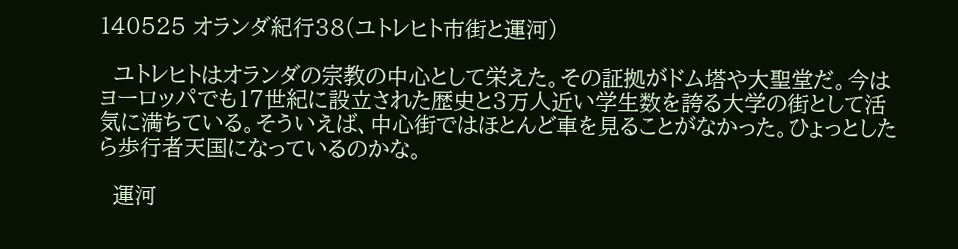140525 オランダ紀行38(ユトレヒト市街と運河)

  ユトレヒトはオランダの宗教の中心として栄えた。その証拠がドム塔や大聖堂だ。今はヨーロッパでも17世紀に設立された歴史と3万人近い学生数を誇る大学の街として活気に満ちている。そういえば、中心街ではほとんど車を見ることがなかった。ひょっとしたら歩行者天国になっているのかな。

  運河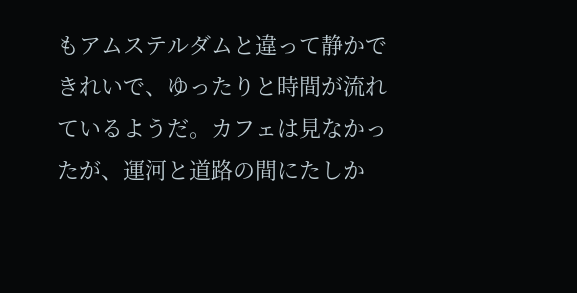もアムステルダムと違って静かできれいで、ゆったりと時間が流れているようだ。カフェは見なかったが、運河と道路の間にたしか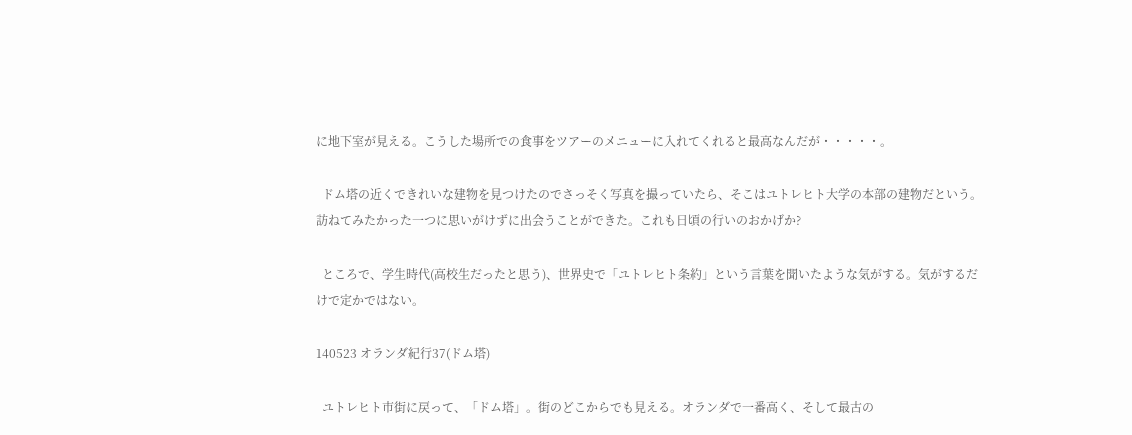に地下室が見える。こうした場所での食事をツアーのメニューに入れてくれると最高なんだが・・・・・。

  ドム塔の近くできれいな建物を見つけたのでさっそく写真を撮っていたら、そこはユトレヒト大学の本部の建物だという。訪ねてみたかった一つに思いがけずに出会うことができた。これも日頃の行いのおかげか?

  ところで、学生時代(高校生だったと思う)、世界史で「ユトレヒト条約」という言葉を聞いたような気がする。気がするだけで定かではない。

140523 オランダ紀行37(ドム塔)

  ユトレヒト市街に戻って、「ドム塔」。街のどこからでも見える。オランダで一番高く、そして最古の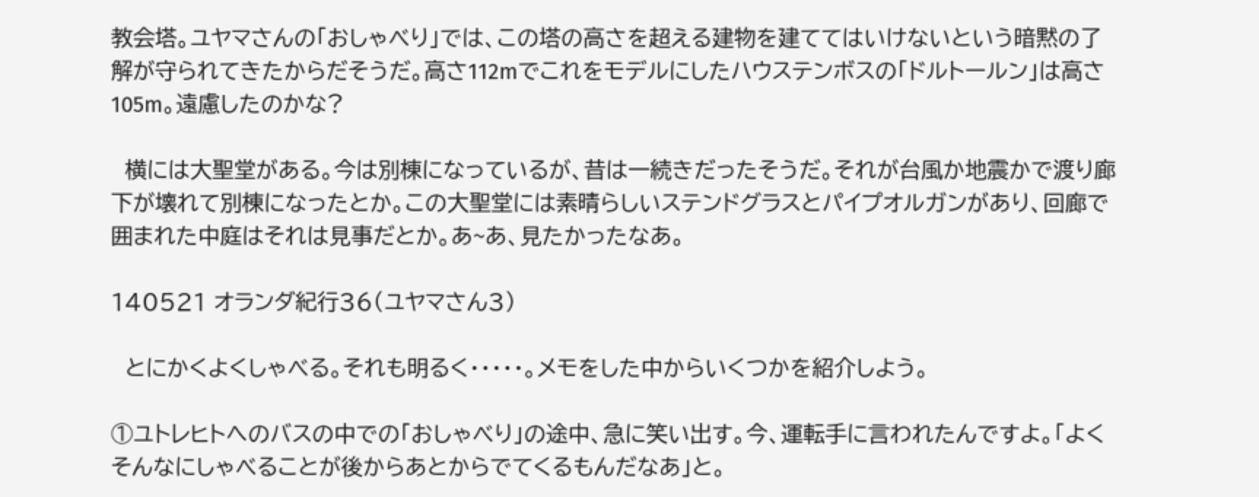教会塔。ユヤマさんの「おしゃべり」では、この塔の高さを超える建物を建ててはいけないという暗黙の了解が守られてきたからだそうだ。高さ112mでこれをモデルにしたハウステンボスの「ドルトールン」は高さ105m。遠慮したのかな?

  横には大聖堂がある。今は別棟になっているが、昔は一続きだったそうだ。それが台風か地震かで渡り廊下が壊れて別棟になったとか。この大聖堂には素晴らしいステンドグラスとパイプオルガンがあり、回廊で囲まれた中庭はそれは見事だとか。あ~あ、見たかったなあ。

140521 オランダ紀行36(ユヤマさん3)

  とにかくよくしゃべる。それも明るく・・・・・。メモをした中からいくつかを紹介しよう。

①ユトレヒトへのバスの中での「おしゃべり」の途中、急に笑い出す。今、運転手に言われたんですよ。「よくそんなにしゃべることが後からあとからでてくるもんだなあ」と。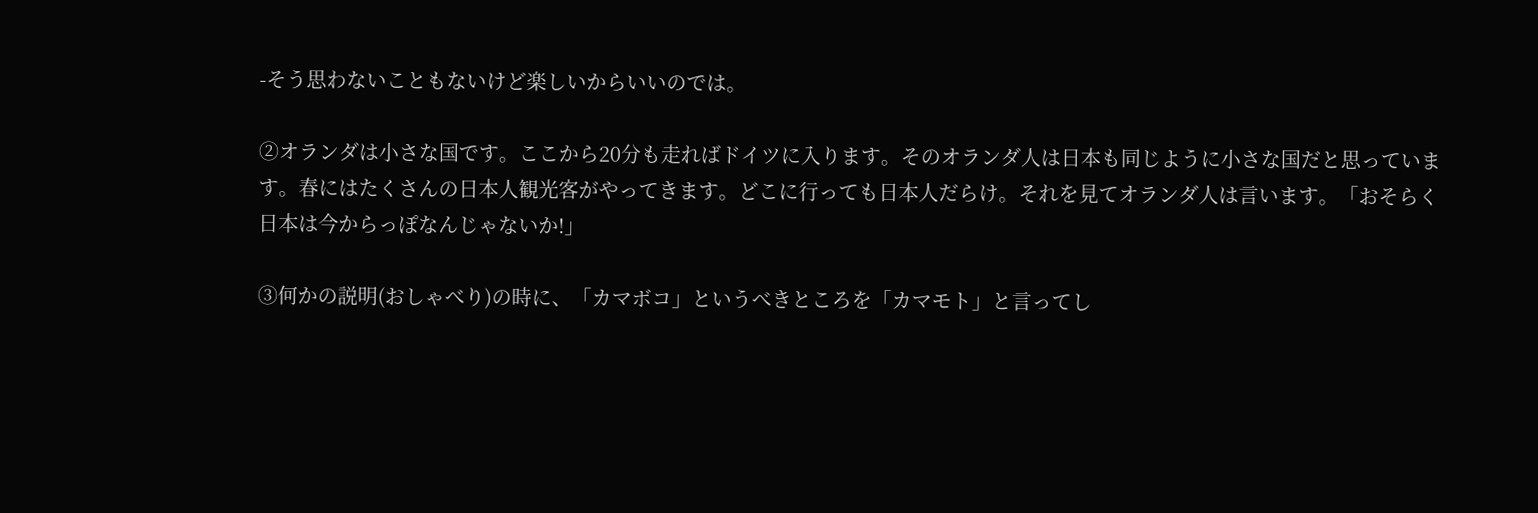-そう思わないこともないけど楽しいからいいのでは。

②オランダは小さな国です。ここから20分も走ればドイツに入ります。そのオランダ人は日本も同じように小さな国だと思っています。春にはたくさんの日本人観光客がやってきます。どこに行っても日本人だらけ。それを見てオランダ人は言います。「おそらく日本は今からっぽなんじゃないか!」

③何かの説明(おしゃべり)の時に、「カマボコ」というべきところを「カマモト」と言ってし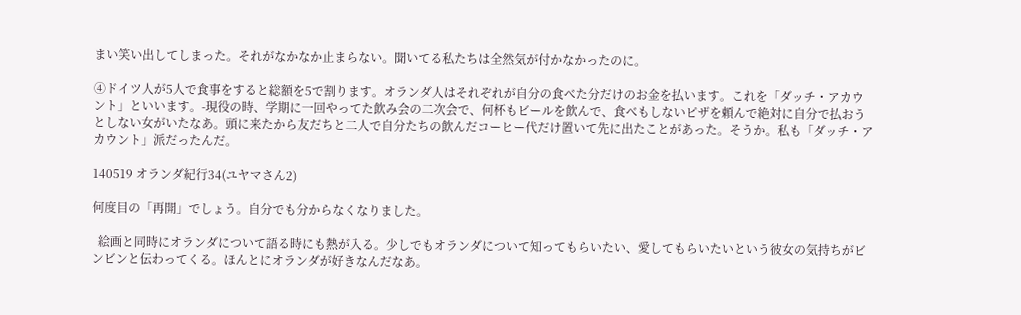まい笑い出してしまった。それがなかなか止まらない。聞いてる私たちは全然気が付かなかったのに。

④ドイツ人が5人で食事をすると総額を5で割ります。オランダ人はそれぞれが自分の食べた分だけのお金を払います。これを「ダッチ・アカウント」といいます。-現役の時、学期に一回やってた飲み会の二次会で、何杯もビールを飲んで、食べもしないピザを頼んで絶対に自分で払おうとしない女がいたなあ。頭に来たから友だちと二人で自分たちの飲んだコーヒー代だけ置いて先に出たことがあった。そうか。私も「ダッチ・アカウント」派だったんだ。

140519 オランダ紀行34(ユヤマさん2)

何度目の「再開」でしょう。自分でも分からなくなりました。

  絵画と同時にオランダについて語る時にも熱が入る。少しでもオランダについて知ってもらいたい、愛してもらいたいという彼女の気持ちがビンビンと伝わってくる。ほんとにオランダが好きなんだなあ。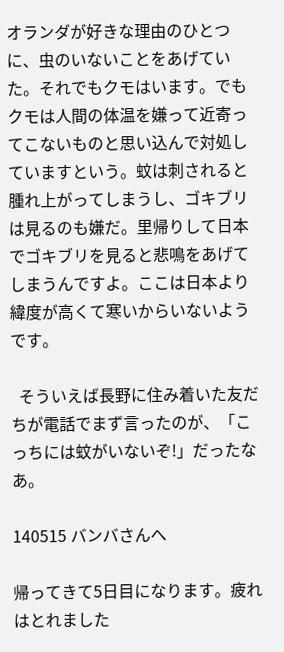オランダが好きな理由のひとつに、虫のいないことをあげていた。それでもクモはいます。でもクモは人間の体温を嫌って近寄ってこないものと思い込んで対処していますという。蚊は刺されると腫れ上がってしまうし、ゴキブリは見るのも嫌だ。里帰りして日本でゴキブリを見ると悲鳴をあげてしまうんですよ。ここは日本より緯度が高くて寒いからいないようです。

  そういえば長野に住み着いた友だちが電話でまず言ったのが、「こっちには蚊がいないぞ!」だったなあ。

140515 バンバさんへ

帰ってきて5日目になります。疲れはとれました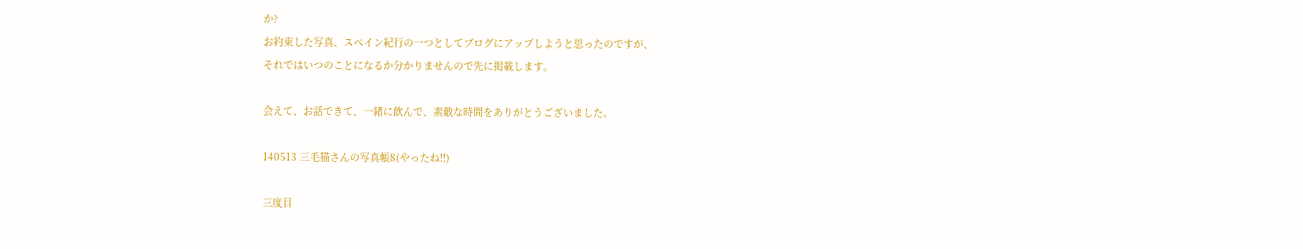か?
お約束した写真、スペイン紀行の一つとしてブログにアップしようと思ったのですが、
それではいつのことになるか分かりませんので先に掲載します。

会えて、お話できて、一緒に飲んで、素敵な時間をありがとうございました。

140513 三毛猫さんの写真帳8(やったね!!)

三度目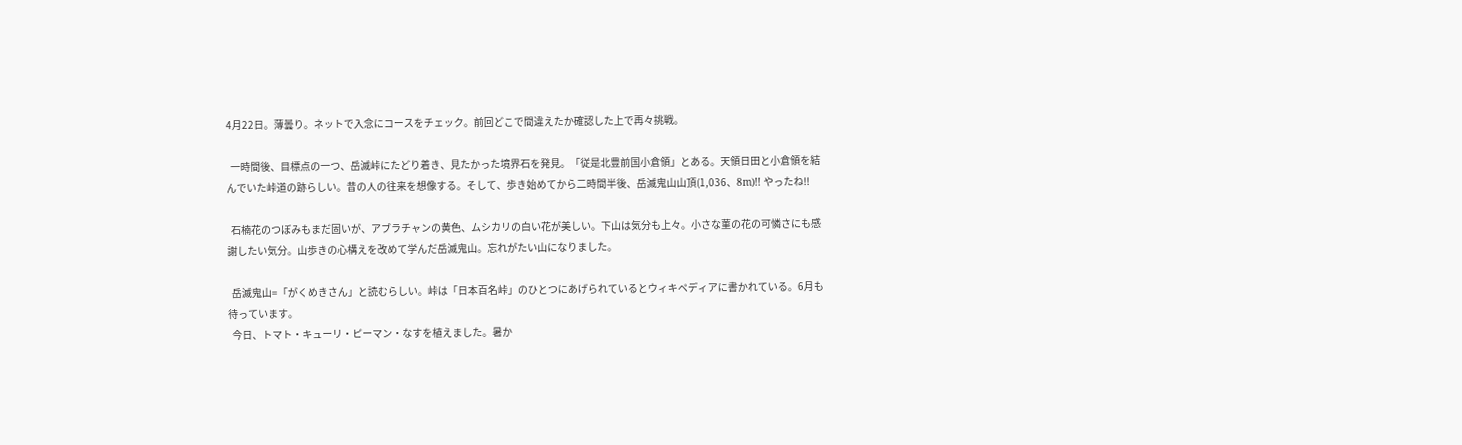4月22日。薄曇り。ネットで入念にコースをチェック。前回どこで間違えたか確認した上で再々挑戦。

  一時間後、目標点の一つ、岳滅峠にたどり着き、見たかった境界石を発見。「従是北豊前国小倉領」とある。天領日田と小倉領を結んでいた峠道の跡らしい。昔の人の往来を想像する。そして、歩き始めてから二時間半後、岳滅鬼山山頂(1,036、8m)!! やったね!!

  石楠花のつぼみもまだ固いが、アブラチャンの黄色、ムシカリの白い花が美しい。下山は気分も上々。小さな菫の花の可憐さにも感謝したい気分。山歩きの心構えを改めて学んだ岳滅鬼山。忘れがたい山になりました。

  岳滅鬼山=「がくめきさん」と読むらしい。峠は「日本百名峠」のひとつにあげられているとウィキペディアに書かれている。6月も待っています。
  今日、トマト・キューリ・ピーマン・なすを植えました。暑か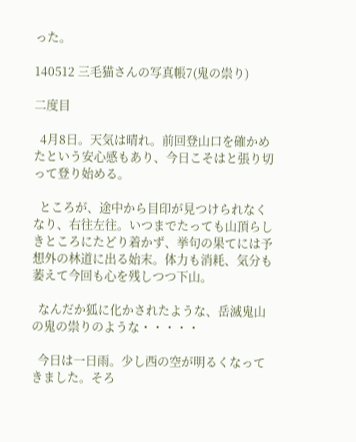った。

140512 三毛猫さんの写真帳7(鬼の祟り)

二度目

  4月8日。天気は晴れ。前回登山口を確かめたという安心感もあり、今日こそはと張り切って登り始める。

  ところが、途中から目印が見つけられなくなり、右往左往。いつまでたっても山頂らしきところにたどり着かず、挙句の果てには予想外の林道に出る始末。体力も消耗、気分も萎えて今回も心を残しつつ下山。

  なんだか狐に化かされたような、岳滅鬼山の鬼の祟りのような・・・・・

  今日は一日雨。少し西の空が明るくなってきました。そろ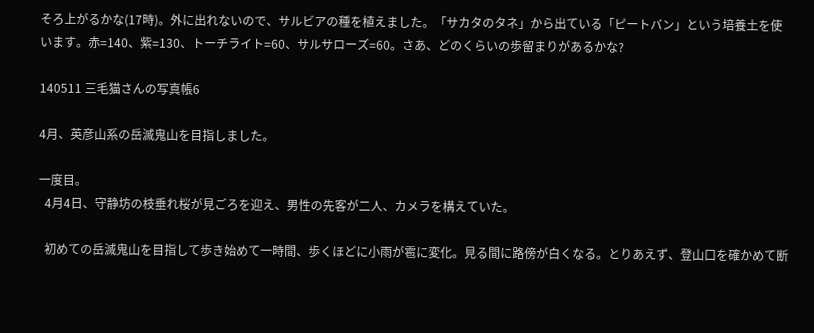そろ上がるかな(17時)。外に出れないので、サルビアの種を植えました。「サカタのタネ」から出ている「ピートバン」という培養土を使います。赤=140、紫=130、トーチライト=60、サルサローズ=60。さあ、どのくらいの歩留まりがあるかな?

140511 三毛猫さんの写真帳6

4月、英彦山系の岳滅鬼山を目指しました。

一度目。
  4月4日、守静坊の枝垂れ桜が見ごろを迎え、男性の先客が二人、カメラを構えていた。

  初めての岳滅鬼山を目指して歩き始めて一時間、歩くほどに小雨が雹に変化。見る間に路傍が白くなる。とりあえず、登山口を確かめて断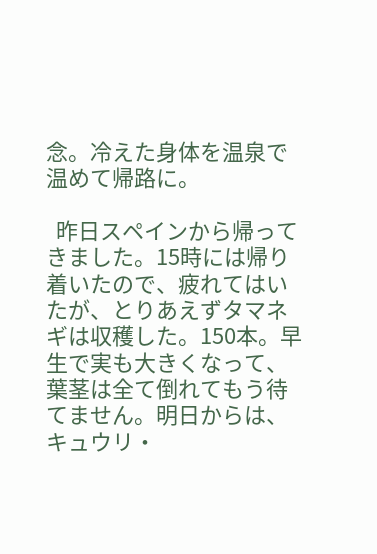念。冷えた身体を温泉で温めて帰路に。

  昨日スペインから帰ってきました。15時には帰り着いたので、疲れてはいたが、とりあえずタマネギは収穫した。150本。早生で実も大きくなって、葉茎は全て倒れてもう待てません。明日からは、キュウリ・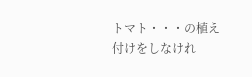トマト・・・の植え付けをしなけれ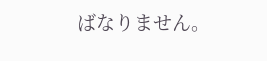ばなりません。